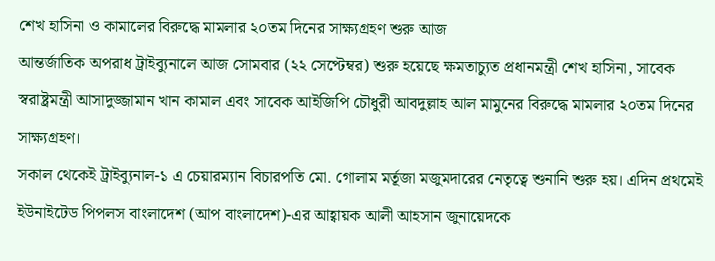শেখ হাসিনা ও কামালের বিরুদ্ধে মামলার ২০তম দিনের সাক্ষ্যগ্রহণ শুরু আজ
আন্তর্জাতিক অপরাধ ট্রাইব্যুনালে আজ সোমবার (২২ সেপ্টেম্বর) শুরু হয়েছে ক্ষমতাচ্যুত প্রধানমন্ত্রী শেখ হাসিনা, সাবেক স্বরাষ্ট্রমন্ত্রী আসাদুজ্জামান খান কামাল এবং সাবেক আইজিপি চৌধুরী আবদুল্লাহ আল মামুনের বিরুদ্ধে মামলার ২০তম দিনের সাক্ষ্যগ্রহণ।
সকাল থেকেই ট্রাইব্যুনাল-১ এ চেয়ারম্যান বিচারপতি মো. গোলাম মর্তূজা মজুমদারের নেতৃত্বে শুনানি শুরু হয়। এদিন প্রথমেই ইউনাইটেড পিপলস বাংলাদেশ (আপ বাংলাদেশ)-এর আহ্বায়ক আলী আহসান জুনায়েদকে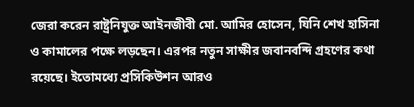জেরা করেন রাষ্ট্রনিযুক্ত আইনজীবী মো. আমির হোসেন, যিনি শেখ হাসিনা ও কামালের পক্ষে লড়ছেন। এরপর নতুন সাক্ষীর জবানবন্দি গ্রহণের কথা রয়েছে। ইতোমধ্যে প্রসিকিউশন আরও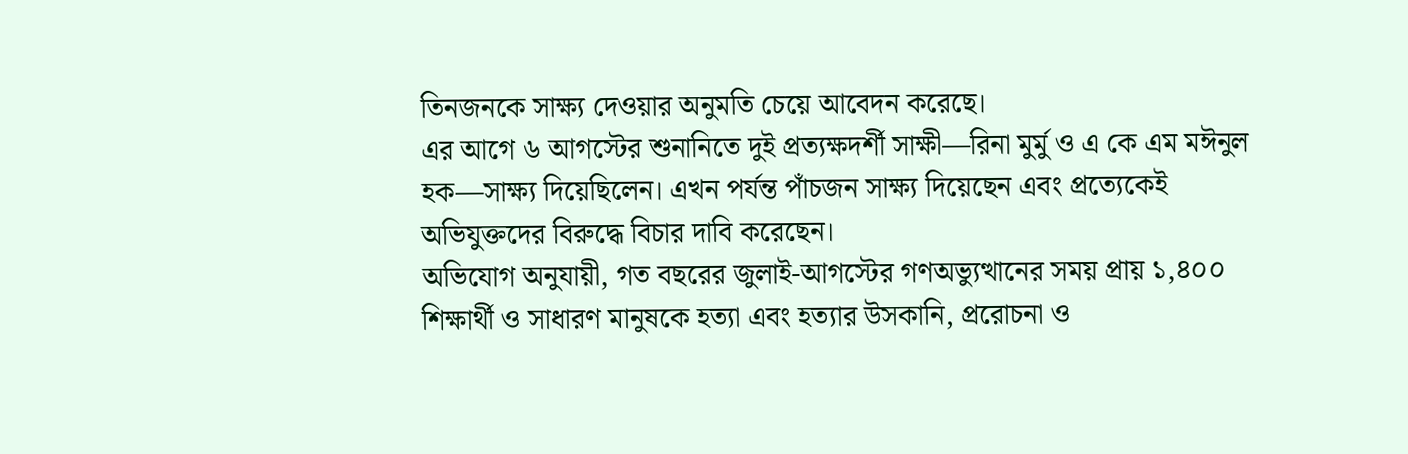তিনজনকে সাক্ষ্য দেওয়ার অনুমতি চেয়ে আবেদন করেছে।
এর আগে ৬ আগস্টের শুনানিতে দুই প্রত্যক্ষদর্শী সাক্ষী—রিনা মুর্মু ও এ কে এম মঈনুল হক—সাক্ষ্য দিয়েছিলেন। এখন পর্যন্ত পাঁচজন সাক্ষ্য দিয়েছেন এবং প্রত্যেকেই অভিযুক্তদের বিরুদ্ধে বিচার দাবি করেছেন।
অভিযোগ অনুযায়ী, গত বছরের জুলাই-আগস্টের গণঅভ্যুত্থানের সময় প্রায় ১,৪০০ শিক্ষার্থী ও সাধারণ মানুষকে হত্যা এবং হত্যার উসকানি, প্ররোচনা ও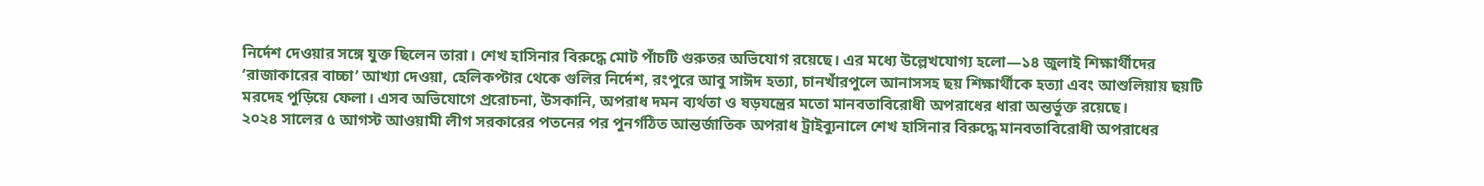নির্দেশ দেওয়ার সঙ্গে যুক্ত ছিলেন তারা। শেখ হাসিনার বিরুদ্ধে মোট পাঁচটি গুরুতর অভিযোগ রয়েছে। এর মধ্যে উল্লেখযোগ্য হলো—১৪ জুলাই শিক্ষার্থীদের ‘রাজাকারের বাচ্চা’ আখ্যা দেওয়া, হেলিকপ্টার থেকে গুলির নির্দেশ, রংপুরে আবু সাঈদ হত্যা, চানখাঁরপুলে আনাসসহ ছয় শিক্ষার্থীকে হত্যা এবং আশুলিয়ায় ছয়টি মরদেহ পুড়িয়ে ফেলা। এসব অভিযোগে প্ররোচনা, উসকানি, অপরাধ দমন ব্যর্থতা ও ষড়যন্ত্রের মতো মানবতাবিরোধী অপরাধের ধারা অন্তর্ভুক্ত রয়েছে।
২০২৪ সালের ৫ আগস্ট আওয়ামী লীগ সরকারের পতনের পর পুনর্গঠিত আন্তর্জাতিক অপরাধ ট্রাইব্যুনালে শেখ হাসিনার বিরুদ্ধে মানবতাবিরোধী অপরাধের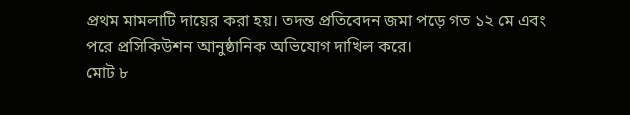প্রথম মামলাটি দায়ের করা হয়। তদন্ত প্রতিবেদন জমা পড়ে গত ১২ মে এবং পরে প্রসিকিউশন আনুষ্ঠানিক অভিযোগ দাখিল করে।
মোট ৮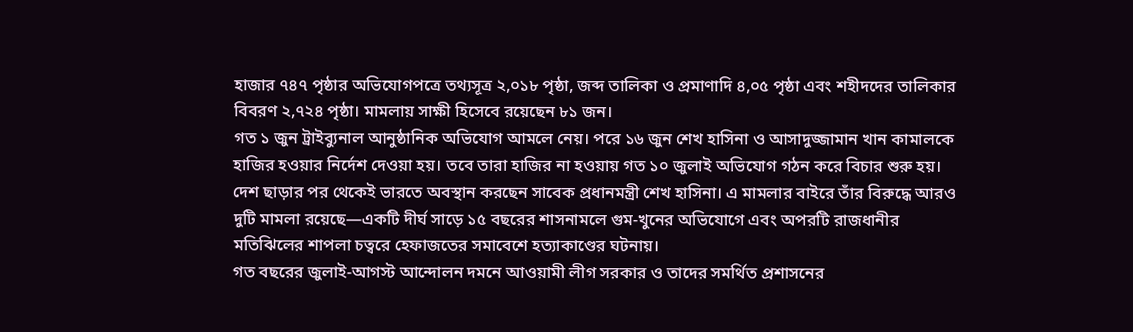হাজার ৭৪৭ পৃষ্ঠার অভিযোগপত্রে তথ্যসূত্র ২,০১৮ পৃষ্ঠা, জব্দ তালিকা ও প্রমাণাদি ৪,০৫ পৃষ্ঠা এবং শহীদদের তালিকার বিবরণ ২,৭২৪ পৃষ্ঠা। মামলায় সাক্ষী হিসেবে রয়েছেন ৮১ জন।
গত ১ জুন ট্রাইব্যুনাল আনুষ্ঠানিক অভিযোগ আমলে নেয়। পরে ১৬ জুন শেখ হাসিনা ও আসাদুজ্জামান খান কামালকে হাজির হওয়ার নির্দেশ দেওয়া হয়। তবে তারা হাজির না হওয়ায় গত ১০ জুলাই অভিযোগ গঠন করে বিচার শুরু হয়।
দেশ ছাড়ার পর থেকেই ভারতে অবস্থান করছেন সাবেক প্রধানমন্ত্রী শেখ হাসিনা। এ মামলার বাইরে তাঁর বিরুদ্ধে আরও দুটি মামলা রয়েছে—একটি দীর্ঘ সাড়ে ১৫ বছরের শাসনামলে গুম-খুনের অভিযোগে এবং অপরটি রাজধানীর মতিঝিলের শাপলা চত্বরে হেফাজতের সমাবেশে হত্যাকাণ্ডের ঘটনায়।
গত বছরের জুলাই-আগস্ট আন্দোলন দমনে আওয়ামী লীগ সরকার ও তাদের সমর্থিত প্রশাসনের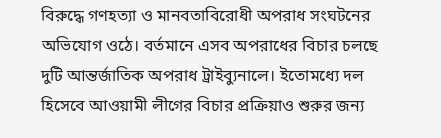বিরুদ্ধে গণহত্যা ও মানবতাবিরোধী অপরাধ সংঘটনের অভিযোগ ওঠে। বর্তমানে এসব অপরাধের বিচার চলছে দুটি আন্তর্জাতিক অপরাধ ট্রাইব্যুনালে। ইতোমধ্যে দল হিসেবে আওয়ামী লীগের বিচার প্রক্রিয়াও শুরুর জন্য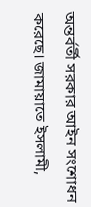অন্তর্বর্তী সরকার আইন সংশোধন করেছে। জামায়াতে ইসলামী,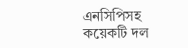এনসিপিসহ কয়েকটি দল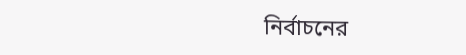নির্বাচনের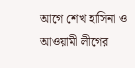আগে শেখ হাসিনা ও আওয়ামী লীগের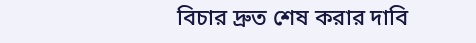বিচার দ্রুত শেষ করার দাবি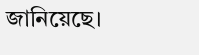জানিয়েছে।